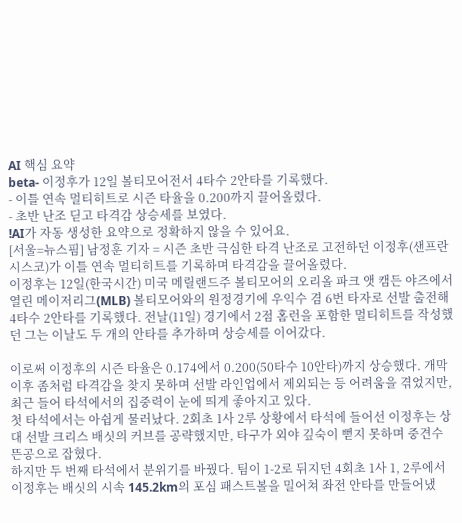AI 핵심 요약
beta- 이정후가 12일 볼티모어전서 4타수 2안타를 기록했다.
- 이틀 연속 멀티히트로 시즌 타율을 0.200까지 끌어올렸다.
- 초반 난조 딛고 타격감 상승세를 보였다.
!AI가 자동 생성한 요약으로 정확하지 않을 수 있어요.
[서울=뉴스핌] 남정훈 기자 = 시즌 초반 극심한 타격 난조로 고전하던 이정후(샌프란시스코)가 이틀 연속 멀티히트를 기록하며 타격감을 끌어올렸다.
이정후는 12일(한국시간) 미국 메릴랜드주 볼티모어의 오리올 파크 앳 캠든 야즈에서 열린 메이저리그(MLB) 볼티모어와의 원정경기에 우익수 겸 6번 타자로 선발 출전해 4타수 2안타를 기록했다. 전날(11일) 경기에서 2점 홈런을 포함한 멀티히트를 작성했던 그는 이날도 두 개의 안타를 추가하며 상승세를 이어갔다.

이로써 이정후의 시즌 타율은 0.174에서 0.200(50타수 10안타)까지 상승했다. 개막 이후 좀처럼 타격감을 찾지 못하며 선발 라인업에서 제외되는 등 어려움을 겪었지만, 최근 들어 타석에서의 집중력이 눈에 띄게 좋아지고 있다.
첫 타석에서는 아쉽게 물러났다. 2회초 1사 2루 상황에서 타석에 들어선 이정후는 상대 선발 크리스 배싯의 커브를 공략했지만, 타구가 외야 깊숙이 뻗지 못하며 중견수 뜬공으로 잡혔다.
하지만 두 번째 타석에서 분위기를 바꿨다. 팀이 1-2로 뒤지던 4회초 1사 1, 2루에서 이정후는 배싯의 시속 145.2km의 포심 패스트볼을 밀어쳐 좌전 안타를 만들어냈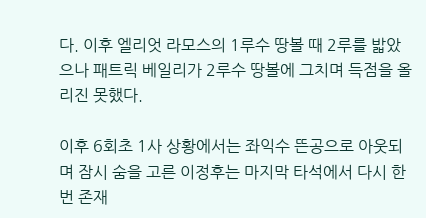다. 이후 엘리엇 라모스의 1루수 땅볼 때 2루를 밟았으나 패트릭 베일리가 2루수 땅볼에 그치며 득점을 올리진 못했다.

이후 6회초 1사 상황에서는 좌익수 뜬공으로 아웃되며 잠시 숨을 고른 이정후는 마지막 타석에서 다시 한 번 존재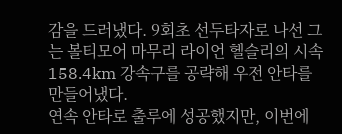감을 드러냈다. 9회초 선두타자로 나선 그는 볼티모어 마무리 라이언 헬슬리의 시속 158.4km 강속구를 공략해 우전 안타를 만들어냈다.
연속 안타로 출루에 성공했지만, 이번에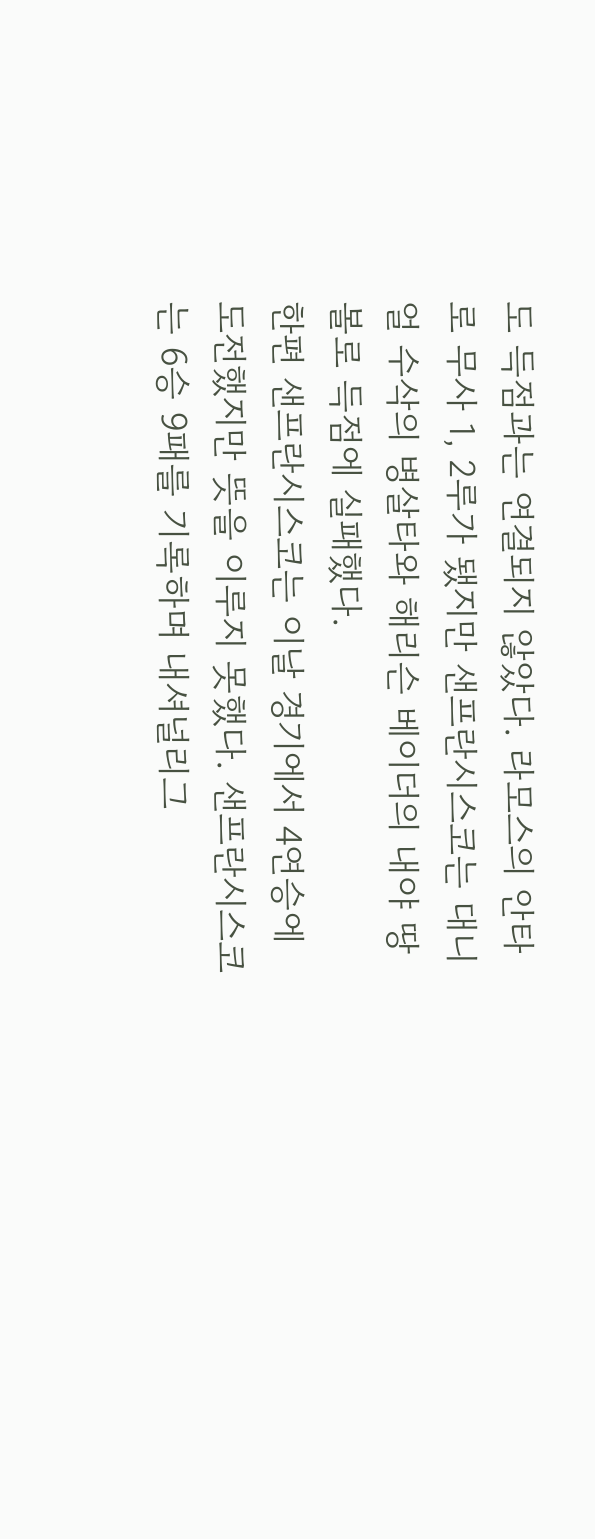도 득점과는 연결되지 않았다. 라모스의 안타로 무사 1, 2루가 됐지만 샌프란시스코는 대니얼 수삭의 병살타와 해리슨 베이더의 내야 땅볼로 득점에 실패했다.
한편 샌프란시스코는 이날 경기에서 4연승에 도전했지만 뜻을 이루지 못했다. 샌프란시스코는 6승 9패를 기록하며 내셔널리그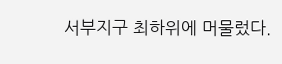서부지구 최하위에 머물렀다.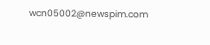wcn05002@newspim.com